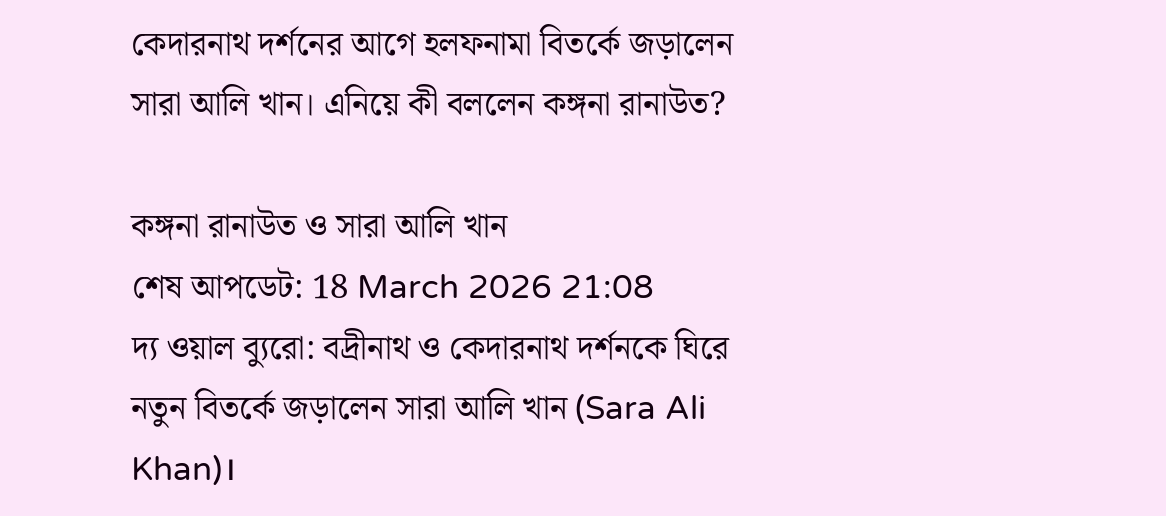কেদারনাথ দর্শনের আগে হলফনামা বিতর্কে জড়ালেন সারা আলি খান। এনিয়ে কী বললেন কঙ্গনা রানাউত?

কঙ্গনা রানাউত ও সারা আলি খান
শেষ আপডেট: 18 March 2026 21:08
দ্য ওয়াল ব্যুরো: বদ্রীনাথ ও কেদারনাথ দর্শনকে ঘিরে নতুন বিতর্কে জড়ালেন সারা আলি খান (Sara Ali Khan)।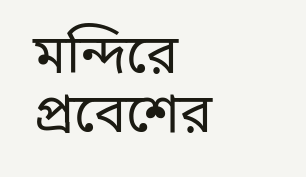মন্দিরে প্রবেশের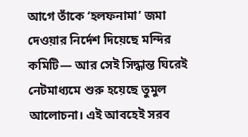আগে তাঁকে ‘হলফনামা’ জমা দেওয়ার নির্দেশ দিয়েছে মন্দির কমিটি— আর সেই সিদ্ধান্ত ঘিরেই নেটমাধ্যমে শুরু হয়েছে তুমুল আলোচনা। এই আবহেই সরব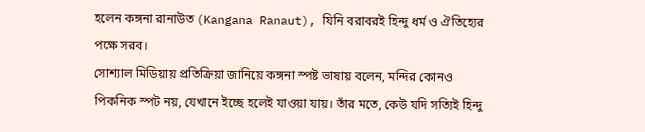হলেন কঙ্গনা রানাউত (Kangana Ranaut), যিনি বরাবরই হিন্দু ধর্ম ও ঐতিহ্যের পক্ষে সরব।
সোশ্যাল মিডিয়ায় প্রতিক্রিয়া জানিয়ে কঙ্গনা স্পষ্ট ভাষায় বলেন, মন্দির কোনও পিকনিক স্পট নয়, যেখানে ইচ্ছে হলেই যাওয়া যায়। তাঁর মতে, কেউ যদি সত্যিই হিন্দু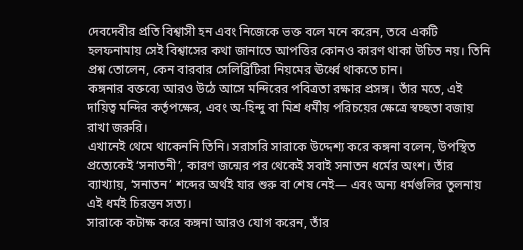দেবদেবীর প্রতি বিশ্বাসী হন এবং নিজেকে ভক্ত বলে মনে করেন, তবে একটি হলফনামায় সেই বিশ্বাসের কথা জানাতে আপত্তির কোনও কারণ থাকা উচিত নয়। তিনি প্রশ্ন তোলেন, কেন বারবার সেলিব্রিটিরা নিয়মের ঊর্ধ্বে থাকতে চান।
কঙ্গনার বক্তব্যে আরও উঠে আসে মন্দিরের পবিত্রতা রক্ষার প্রসঙ্গ। তাঁর মতে, এই দায়িত্ব মন্দির কর্তৃপক্ষের, এবং অ-হিন্দু বা মিশ্র ধর্মীয় পরিচয়ের ক্ষেত্রে স্বচ্ছতা বজায় রাখা জরুরি।
এখানেই থেমে থাকেননি তিনি। সরাসরি সারাকে উদ্দেশ্য করে কঙ্গনা বলেন, উপস্থিত প্রত্যেকেই ‘সনাতনী’, কারণ জন্মের পর থেকেই সবাই সনাতন ধর্মের অংশ। তাঁর ব্যাখ্যায়, ‘সনাতন’ শব্দের অর্থই যার শুরু বা শেষ নেই— এবং অন্য ধর্মগুলির তুলনায় এই ধর্মই চিরন্তন সত্য।
সারাকে কটাক্ষ করে কঙ্গনা আরও যোগ করেন, তাঁর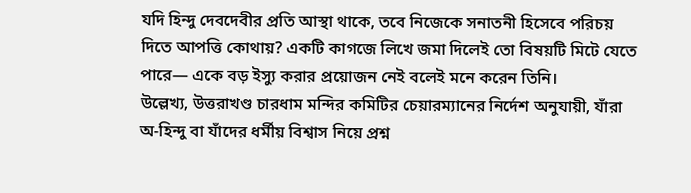যদি হিন্দু দেবদেবীর প্রতি আস্থা থাকে, তবে নিজেকে সনাতনী হিসেবে পরিচয় দিতে আপত্তি কোথায়? একটি কাগজে লিখে জমা দিলেই তো বিষয়টি মিটে যেতে পারে— একে বড় ইস্যু করার প্রয়োজন নেই বলেই মনে করেন তিনি।
উল্লেখ্য, উত্তরাখণ্ড চারধাম মন্দির কমিটির চেয়ারম্যানের নির্দেশ অনুযায়ী, যাঁরা অ-হিন্দু বা যাঁদের ধর্মীয় বিশ্বাস নিয়ে প্রশ্ন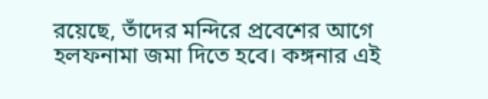রয়েছে, তাঁদের মন্দিরে প্রবেশের আগে হলফনামা জমা দিতে হবে। কঙ্গনার এই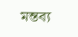মন্তব্য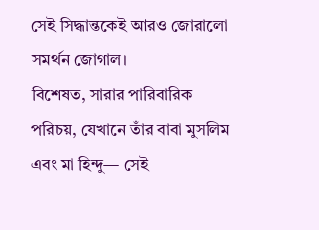সেই সিদ্ধান্তকেই আরও জোরালো সমর্থন জোগাল।
বিশেষত, সারার পারিবারিক পরিচয়, যেখানে তাঁর বাবা মুসলিম এবং মা হিন্দু— সেই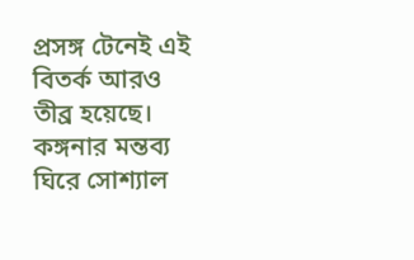প্রসঙ্গ টেনেই এই বিতর্ক আরও তীব্র হয়েছে। কঙ্গনার মন্তব্য ঘিরে সোশ্যাল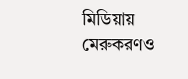মিডিয়ায় মেরুকরণও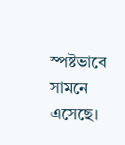স্পষ্টভাবে সামনে এসেছে।